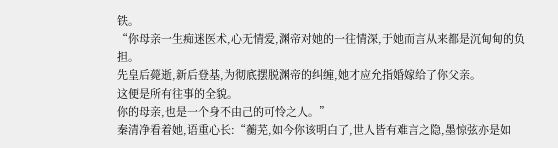铁。
“你母亲一生痴迷医术,心无情爱,渊帝对她的一往情深,于她而言从来都是沉甸甸的负担。
先皇后薨逝,新后登基,为彻底摆脱渊帝的纠缠,她才应允指婚嫁给了你父亲。
这便是所有往事的全貌。
你的母亲,也是一个身不由己的可怜之人。”
秦清净看着她,语重心长:“蘅芜,如今你该明白了,世人皆有难言之隐,墨惊弦亦是如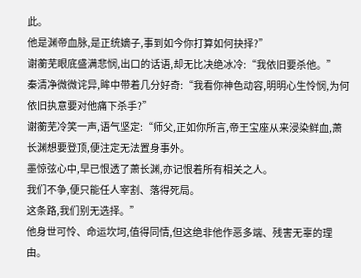此。
他是渊帝血脉,是正统嫡子,事到如今你打算如何抉择?”
谢蘅芜眼底盛满悲悯,出口的话语,却无比决绝冰冷:“我依旧要杀他。”
秦清净微微诧异,眸中带着几分好奇:“我看你神色动容,明明心生怜悯,为何依旧执意要对他痛下杀手?”
谢蘅芜冷笑一声,语气坚定:“师父,正如你所言,帝王宝座从来浸染鲜血,萧长渊想要登顶,便注定无法置身事外。
墨惊弦心中,早已恨透了萧长渊,亦记恨着所有相关之人。
我们不争,便只能任人宰割、落得死局。
这条路,我们别无选择。”
他身世可怜、命运坎坷,值得同情,但这绝非他作恶多端、残害无辜的理由。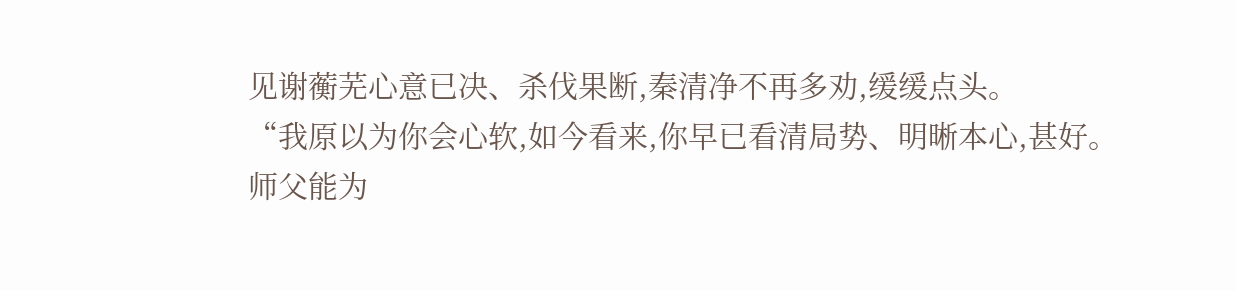见谢蘅芜心意已决、杀伐果断,秦清净不再多劝,缓缓点头。
“我原以为你会心软,如今看来,你早已看清局势、明晰本心,甚好。
师父能为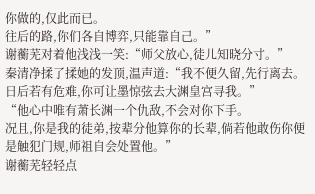你做的,仅此而已。
往后的路,你们各自博弈,只能靠自己。”
谢蘅芜对着他浅浅一笑:“师父放心,徒儿知晓分寸。”
秦清净揉了揉她的发顶,温声道:“我不便久留,先行离去。
日后若有危难,你可让墨惊弦去大渊皇宫寻我。”
“他心中唯有萧长渊一个仇敌,不会对你下手。
况且,你是我的徒弟,按辈分他算你的长辈,倘若他敢伤你便是触犯门规,师祖自会处置他。”
谢蘅芜轻轻点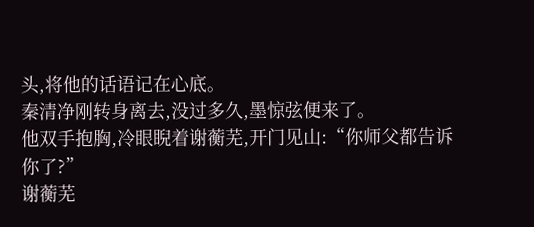头,将他的话语记在心底。
秦清净刚转身离去,没过多久,墨惊弦便来了。
他双手抱胸,冷眼睨着谢蘅芜,开门见山:“你师父都告诉你了?”
谢蘅芜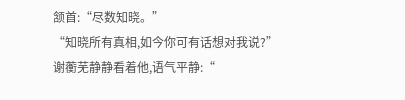颔首:“尽数知晓。”
“知晓所有真相,如今你可有话想对我说?”
谢蘅芜静静看着他,语气平静:“